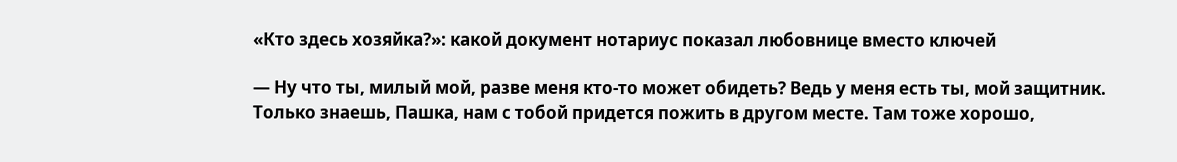«Кто здесь хозяйка?»: какой документ нотариус показал любовнице вместо ключей

— Ну что ты, милый мой, разве меня кто-то может обидеть? Ведь у меня есть ты, мой защитник. Только знаешь, Пашка, нам с тобой придется пожить в другом месте. Там тоже хорошо,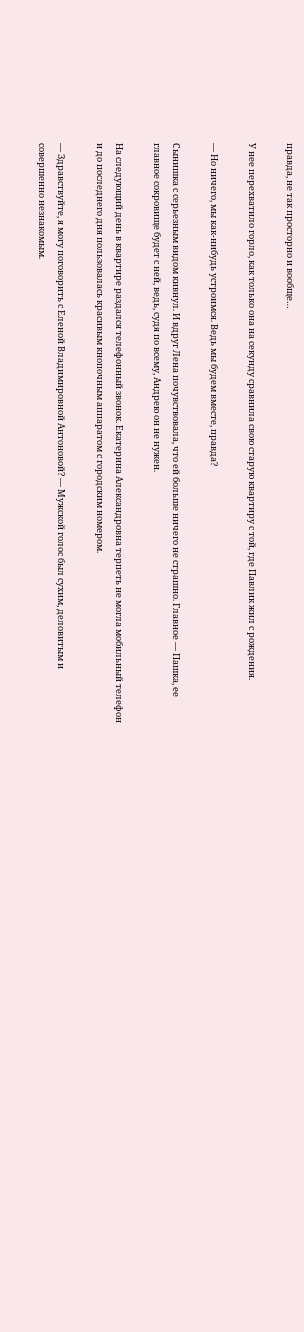правда, не так просторно и вообще…

У нее перехватило горло, как только она на секунду сравнила свою старую квартиру с той, где Павлик жил с рождения.

— Но ничего, мы как-нибудь устроимся. Ведь мы будем вместе, правда?

Сынишка с серьезным видом кивнул. И вдруг Лена почувствовала, что ей больше ничего не страшно. Главное — Пашка, ее главное сокровище будет с ней, ведь, судя по всему, Андрею он не нужен.

На следующий день в квартире раздался телефонный звонок. Екатерина Александровна терпеть не могла мобильный телефон и до последнего дня пользовалась красивым кнопочным аппаратом с городским номером.

— Здравствуйте, я могу поговорить с Еленой Владимировной Антоновой? — Мужской голос был сухим, деловитым и совершенно незнакомым.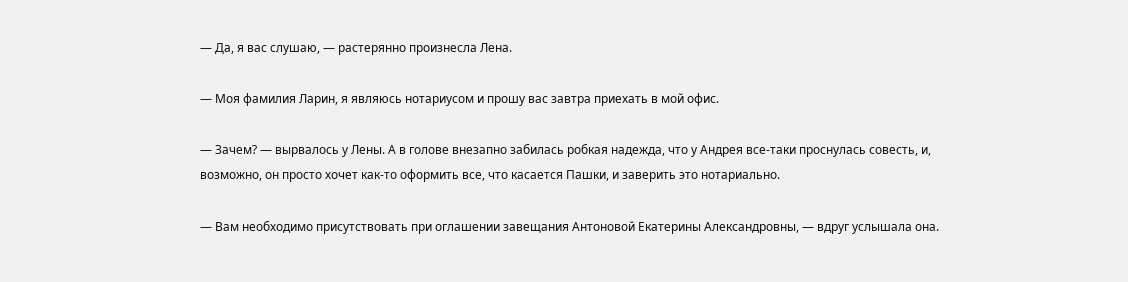— Да, я вас слушаю, — растерянно произнесла Лена.

— Моя фамилия Ларин, я являюсь нотариусом и прошу вас завтра приехать в мой офис.

— Зачем? — вырвалось у Лены. А в голове внезапно забилась робкая надежда, что у Андрея все-таки проснулась совесть, и, возможно, он просто хочет как-то оформить все, что касается Пашки, и заверить это нотариально.

— Вам необходимо присутствовать при оглашении завещания Антоновой Екатерины Александровны, — вдруг услышала она.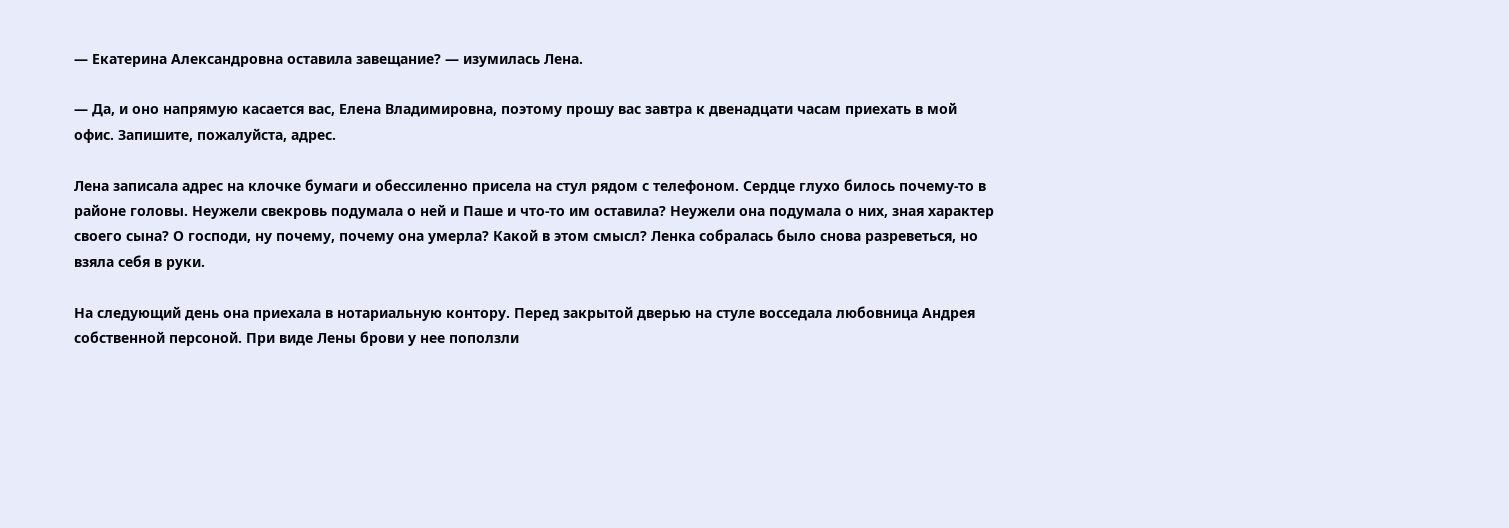— Екатерина Александровна оставила завещание? — изумилась Лена.

— Да, и оно напрямую касается вас, Елена Владимировна, поэтому прошу вас завтра к двенадцати часам приехать в мой офис. Запишите, пожалуйста, адрес.

Лена записала адрес на клочке бумаги и обессиленно присела на стул рядом с телефоном. Сердце глухо билось почему-то в районе головы. Неужели свекровь подумала о ней и Паше и что-то им оставила? Неужели она подумала о них, зная характер своего сына? О господи, ну почему, почему она умерла? Какой в этом смысл? Ленка собралась было снова разреветься, но взяла себя в руки.

На следующий день она приехала в нотариальную контору. Перед закрытой дверью на стуле восседала любовница Андрея собственной персоной. При виде Лены брови у нее поползли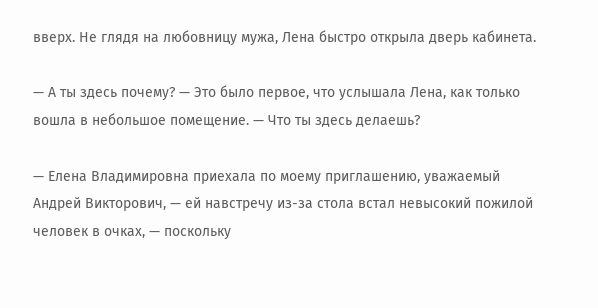вверх. Не глядя на любовницу мужа, Лена быстро открыла дверь кабинета.

— А ты здесь почему? — Это было первое, что услышала Лена, как только вошла в небольшое помещение. — Что ты здесь делаешь?

— Елена Владимировна приехала по моему приглашению, уважаемый Андрей Викторович, — ей навстречу из-за стола встал невысокий пожилой человек в очках, — поскольку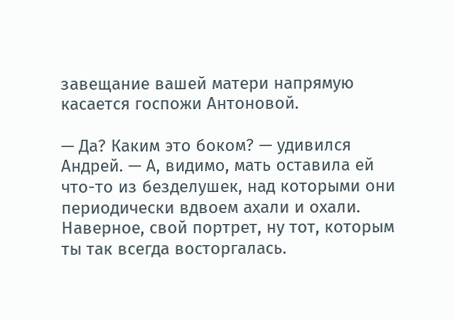завещание вашей матери напрямую касается госпожи Антоновой.

— Да? Каким это боком? — удивился Андрей. — А, видимо, мать оставила ей что-то из безделушек, над которыми они периодически вдвоем ахали и охали. Наверное, свой портрет, ну тот, которым ты так всегда восторгалась.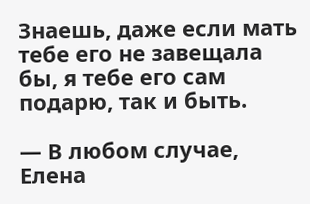Знаешь, даже если мать тебе его не завещала бы, я тебе его сам подарю, так и быть.

— В любом случае, Елена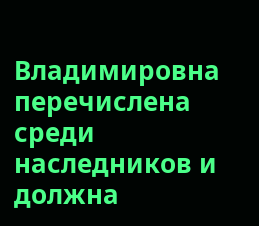Владимировна перечислена среди наследников и должна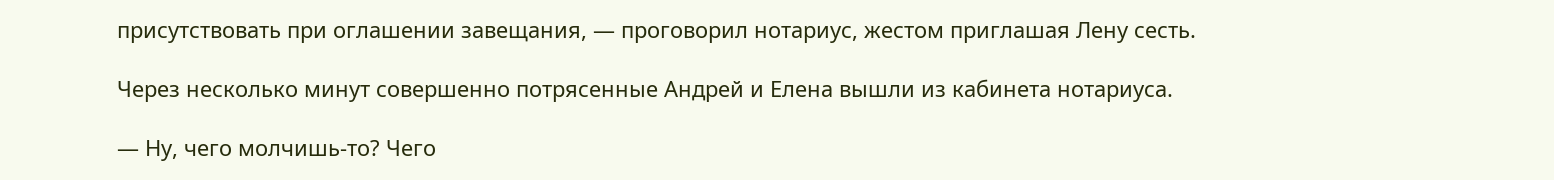присутствовать при оглашении завещания, — проговорил нотариус, жестом приглашая Лену сесть.

Через несколько минут совершенно потрясенные Андрей и Елена вышли из кабинета нотариуса.

— Ну, чего молчишь-то? Чего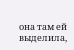она там ей выделила,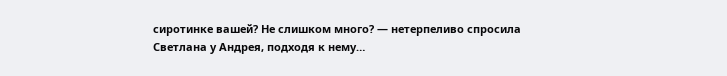сиротинке вашей? Не слишком много? — нетерпеливо спросила Светлана у Андрея, подходя к нему…